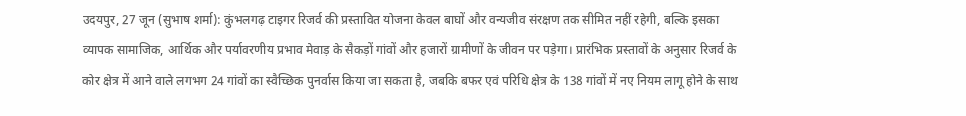उदयपुर, 27 जून (सुभाष शर्मा): कुंभलगढ़ टाइगर रिजर्व की प्रस्तावित योजना केवल बाघों और वन्यजीव संरक्षण तक सीमित नहीं रहेगी, बल्कि इसका व्यापक सामाजिक, आर्थिक और पर्यावरणीय प्रभाव मेवाड़ के सैकड़ों गांवों और हजारों ग्रामीणों के जीवन पर पड़ेगा। प्रारंभिक प्रस्तावों के अनुसार रिजर्व के कोर क्षेत्र में आने वाले लगभग 24 गांवों का स्वैच्छिक पुनर्वास किया जा सकता है, जबकि बफर एवं परिधि क्षेत्र के 138 गांवों में नए नियम लागू होने के साथ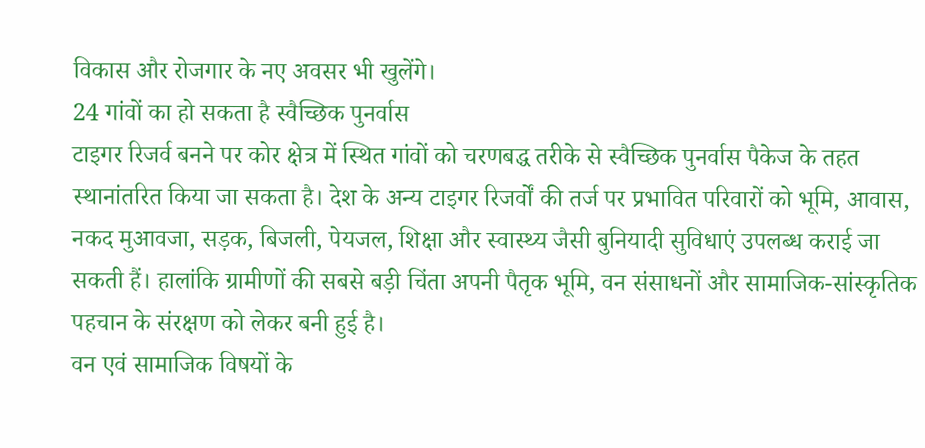विकास और रोजगार के नए अवसर भी खुलेंगे।
24 गांवों का हो सकता है स्वैच्छिक पुनर्वास
टाइगर रिजर्व बनने पर कोर क्षेत्र में स्थित गांवों को चरणबद्ध तरीके से स्वैच्छिक पुनर्वास पैकेज के तहत स्थानांतरित किया जा सकता है। देश के अन्य टाइगर रिजर्वों की तर्ज पर प्रभावित परिवारों को भूमि, आवास, नकद मुआवजा, सड़क, बिजली, पेयजल, शिक्षा और स्वास्थ्य जैसी बुनियादी सुविधाएं उपलब्ध कराई जा सकती हैं। हालांकि ग्रामीणों की सबसे बड़ी चिंता अपनी पैतृक भूमि, वन संसाधनों और सामाजिक-सांस्कृतिक पहचान के संरक्षण को लेकर बनी हुई है।
वन एवं सामाजिक विषयों के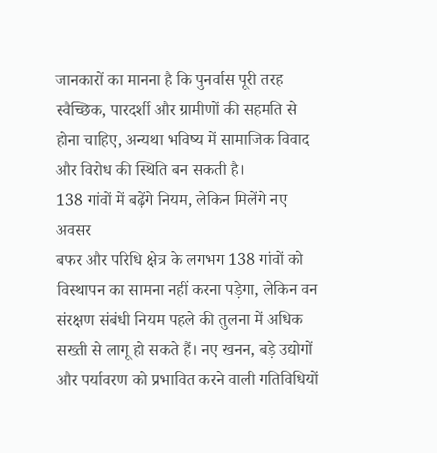जानकारों का मानना है कि पुनर्वास पूरी तरह स्वैच्छिक, पारदर्शी और ग्रामीणों की सहमति से होना चाहिए, अन्यथा भविष्य में सामाजिक विवाद और विरोध की स्थिति बन सकती है।
138 गांवों में बढ़ेंगे नियम, लेकिन मिलेंगे नए अवसर
बफर और परिधि क्षेत्र के लगभग 138 गांवों को विस्थापन का सामना नहीं करना पड़ेगा, लेकिन वन संरक्षण संबंधी नियम पहले की तुलना में अधिक सख्ती से लागू हो सकते हैं। नए खनन, बड़े उद्योगों और पर्यावरण को प्रभावित करने वाली गतिविधियों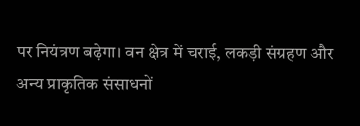पर नियंत्रण बढ़ेगा। वन क्षेत्र में चराई, लकड़ी संग्रहण और अन्य प्राकृतिक संसाधनों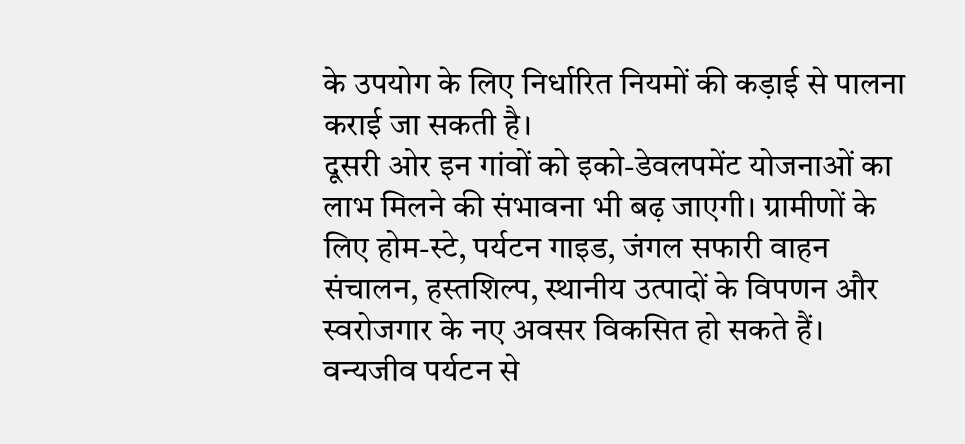के उपयोग के लिए निर्धारित नियमों की कड़ाई से पालना कराई जा सकती है।
दूसरी ओर इन गांवों को इको-डेवलपमेंट योजनाओं का लाभ मिलने की संभावना भी बढ़ जाएगी। ग्रामीणों के लिए होम-स्टे, पर्यटन गाइड, जंगल सफारी वाहन संचालन, हस्तशिल्प, स्थानीय उत्पादों के विपणन और स्वरोजगार के नए अवसर विकसित हो सकते हैं।
वन्यजीव पर्यटन से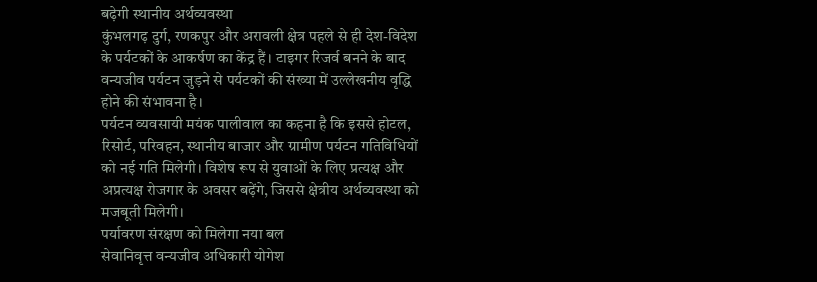बढ़ेगी स्थानीय अर्थव्यवस्था
कुंभलगढ़ दुर्ग, रणकपुर और अरावली क्षेत्र पहले से ही देश-विदेश के पर्यटकों के आकर्षण का केंद्र हैं। टाइगर रिजर्व बनने के बाद वन्यजीव पर्यटन जुड़ने से पर्यटकों की संख्या में उल्लेखनीय वृद्धि होने की संभावना है।
पर्यटन व्यवसायी मयंक पालीवाल का कहना है कि इससे होटल, रिसोर्ट, परिवहन, स्थानीय बाजार और ग्रामीण पर्यटन गतिविधियों को नई गति मिलेगी। विशेष रूप से युवाओं के लिए प्रत्यक्ष और अप्रत्यक्ष रोजगार के अवसर बढ़ेंगे, जिससे क्षेत्रीय अर्थव्यवस्था को मजबूती मिलेगी।
पर्यावरण संरक्षण को मिलेगा नया बल
सेवानिवृत्त वन्यजीव अधिकारी योगेश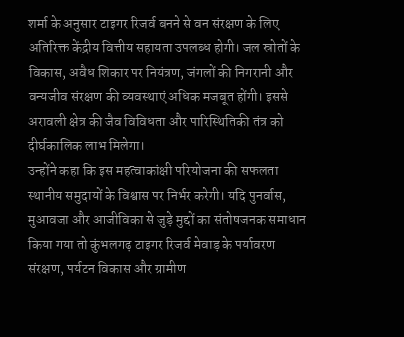शर्मा के अनुसार टाइगर रिजर्व बनने से वन संरक्षण के लिए अतिरिक्त केंद्रीय वित्तीय सहायता उपलब्ध होगी। जल स्रोतों के विकास, अवैध शिकार पर नियंत्रण, जंगलों की निगरानी और वन्यजीव संरक्षण की व्यवस्थाएं अधिक मजबूत होंगी। इससे अरावली क्षेत्र की जैव विविधता और पारिस्थितिकी तंत्र को दीर्घकालिक लाभ मिलेगा।
उन्होंने कहा कि इस महत्वाकांक्षी परियोजना की सफलता स्थानीय समुदायों के विश्वास पर निर्भर करेगी। यदि पुनर्वास, मुआवजा और आजीविका से जुड़े मुद्दों का संतोषजनक समाधान किया गया तो कुंभलगढ़ टाइगर रिजर्व मेवाड़ के पर्यावरण संरक्षण, पर्यटन विकास और ग्रामीण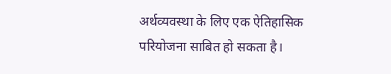अर्थव्यवस्था के लिए एक ऐतिहासिक परियोजना साबित हो सकता है।